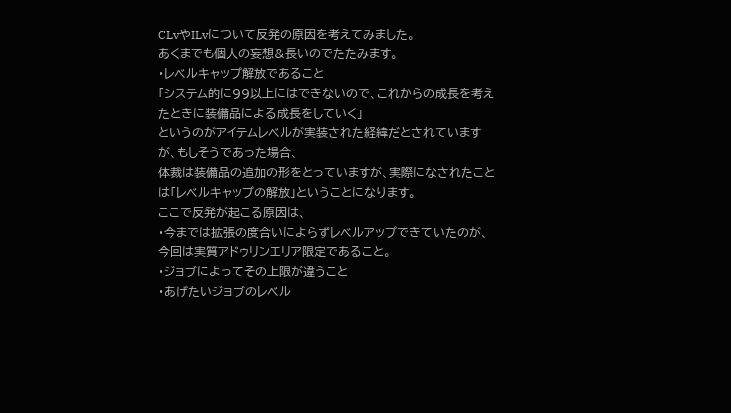CLvやILvについて反発の原因を考えてみました。
あくまでも個人の妄想&長いのでたたみます。
・レベルキャップ解放であること
「システム的に99以上にはできないので、これからの成長を考えたときに装備品による成長をしていく」
というのがアイテムレベルが実装された経緯だとされていますが、もしそうであった場合、
体裁は装備品の追加の形をとっていますが、実際になされたことは「レベルキャップの解放」ということになります。
ここで反発が起こる原因は、
・今までは拡張の度合いによらずレベルアップできていたのが、今回は実質アドゥリンエリア限定であること。
・ジョブによってその上限が違うこと
・あげたいジョブのレベル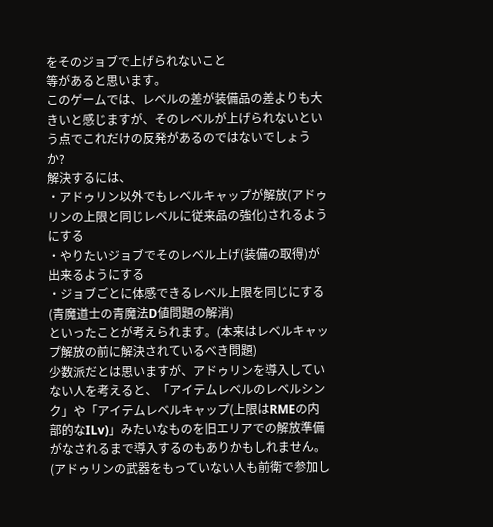をそのジョブで上げられないこと
等があると思います。
このゲームでは、レベルの差が装備品の差よりも大きいと感じますが、そのレベルが上げられないという点でこれだけの反発があるのではないでしょうか?
解決するには、
・アドゥリン以外でもレベルキャップが解放(アドゥリンの上限と同じレベルに従来品の強化)されるようにする
・やりたいジョブでそのレベル上げ(装備の取得)が出来るようにする
・ジョブごとに体感できるレベル上限を同じにする(青魔道士の青魔法D値問題の解消)
といったことが考えられます。(本来はレベルキャップ解放の前に解決されているべき問題)
少数派だとは思いますが、アドゥリンを導入していない人を考えると、「アイテムレベルのレベルシンク」や「アイテムレベルキャップ(上限はRMEの内部的なILv)」みたいなものを旧エリアでの解放準備がなされるまで導入するのもありかもしれません。(アドゥリンの武器をもっていない人も前衛で参加し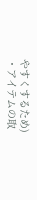やすくするため)
・アイテムの取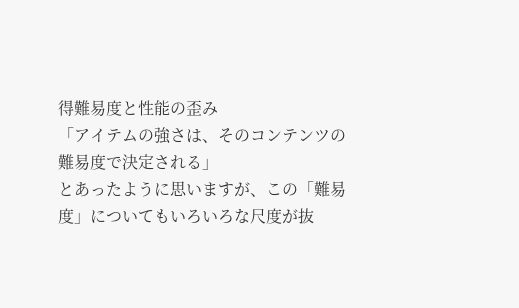得難易度と性能の歪み
「アイテムの強さは、そのコンテンツの難易度で決定される」
とあったように思いますが、この「難易度」についてもいろいろな尺度が抜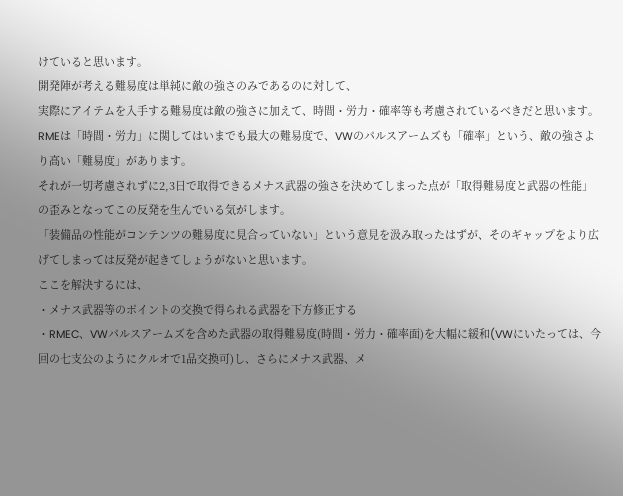けていると思います。
開発陣が考える難易度は単純に敵の強さのみであるのに対して、
実際にアイテムを入手する難易度は敵の強さに加えて、時間・労力・確率等も考慮されているべきだと思います。
RMEは「時間・労力」に関してはいまでも最大の難易度で、VWのパルスアームズも「確率」という、敵の強さより高い「難易度」があります。
それが一切考慮されずに2,3日で取得できるメナス武器の強さを決めてしまった点が「取得難易度と武器の性能」の歪みとなってこの反発を生んでいる気がします。
「装備品の性能がコンテンツの難易度に見合っていない」という意見を汲み取ったはずが、そのギャップをより広げてしまっては反発が起きてしょうがないと思います。
ここを解決するには、
・メナス武器等のポイントの交換で得られる武器を下方修正する
・RMEC、VWパルスアームズを含めた武器の取得難易度(時間・労力・確率面)を大幅に緩和(VWにいたっては、今回の七支公のようにクルオで1品交換可)し、さらにメナス武器、メ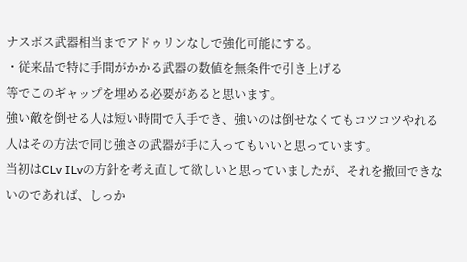ナスボス武器相当までアドゥリンなしで強化可能にする。
・従来品で特に手間がかかる武器の数値を無条件で引き上げる
等でこのギャップを埋める必要があると思います。
強い敵を倒せる人は短い時間で入手でき、強いのは倒せなくてもコツコツやれる人はその方法で同じ強さの武器が手に入ってもいいと思っています。
当初はCLv ILvの方針を考え直して欲しいと思っていましたが、それを撤回できないのであれば、しっか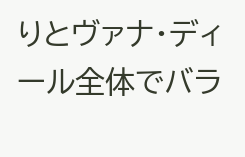りとヴァナ・ディール全体でバラ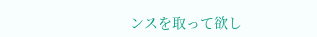ンスを取って欲し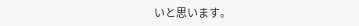いと思います。